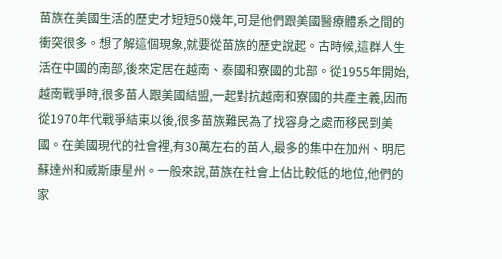苗族在美國生活的歷史才短短50幾年,可是他們跟美國醫療體系之間的衝突很多。想了解這個現象,就要從苗族的歷史說起。古時候,這群人生活在中國的南部,後來定居在越南、泰國和寮國的北部。從1955年開始,越南戰爭時,很多苗人跟美國結盟,一起對抗越南和寮國的共產主義,因而從1970年代戰爭結束以後,很多苗族難民為了找容身之處而移民到美國。在美國現代的社會裡,有30萬左右的苗人,最多的集中在加州、明尼蘇達州和威斯康星州。一般來說,苗族在社會上佔比較低的地位,他們的家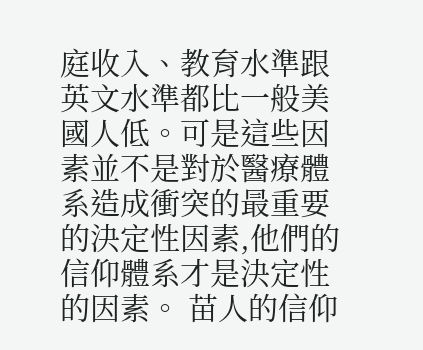庭收入、教育水準跟英文水準都比一般美國人低。可是這些因素並不是對於醫療體系造成衝突的最重要的決定性因素,他們的信仰體系才是決定性的因素。 苗人的信仰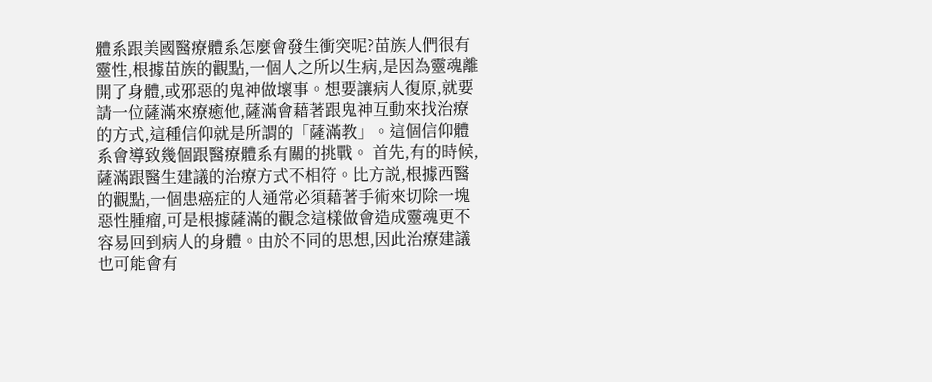體系跟美國醫療體系怎麼會發生衝突呢?苗族人們很有靈性,根據苗族的觀點,一個人之所以生病,是因為靈魂離開了身體,或邪惡的鬼神做壞事。想要讓病人復原,就要請一位薩滿來療癒他,薩滿會藉著跟鬼神互動來找治療的方式,這種信仰就是所謂的「薩滿教」。這個信仰體系會導致幾個跟醫療體系有關的挑戰。 首先,有的時候,薩滿跟醫生建議的治療方式不相符。比方説,根據西醫的觀點,一個患癌症的人通常必須藉著手術來切除一塊惡性腫瘤,可是根據薩滿的觀念這樣做會造成靈魂更不容易回到病人的身體。由於不同的思想,因此治療建議也可能會有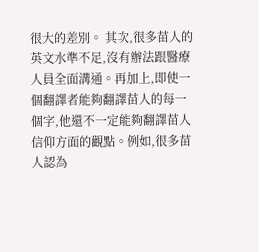很大的差別。 其次,很多苗人的英文水準不足,沒有辦法跟醫療人員全面溝通。再加上,即使一個翻譯者能夠翻譯苗人的每一個字,他還不一定能夠翻譯苗人信仰方面的觀點。例如,很多苗人認為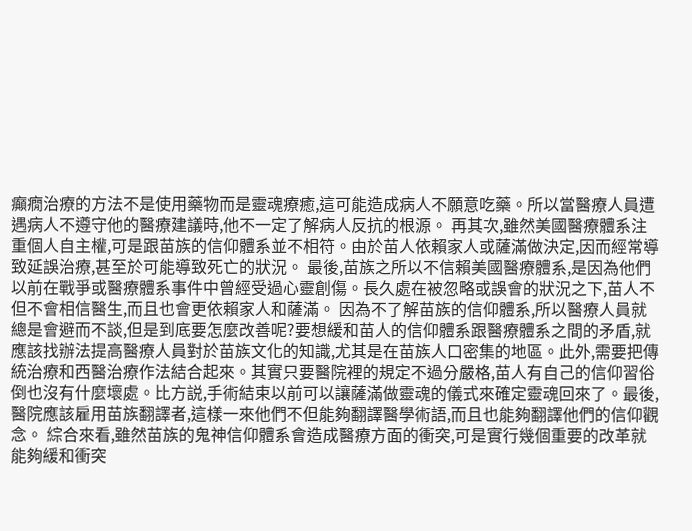癲癇治療的方法不是使用藥物而是靈魂療癒,這可能造成病人不願意吃藥。所以當醫療人員遭遇病人不遵守他的醫療建議時,他不一定了解病人反抗的根源。 再其次,雖然美國醫療體系注重個人自主權,可是跟苗族的信仰體系並不相符。由於苗人依賴家人或薩滿做決定,因而經常導致延誤治療,甚至於可能導致死亡的狀況。 最後,苗族之所以不信賴美國醫療體系,是因為他們以前在戰爭或醫療體系事件中曾經受過心靈創傷。長久處在被忽略或誤會的狀況之下,苗人不但不會相信醫生,而且也會更依賴家人和薩滿。 因為不了解苗族的信仰體系,所以醫療人員就總是會避而不談,但是到底要怎麼改善呢?要想緩和苗人的信仰體系跟醫療體系之間的矛盾,就應該找辦法提高醫療人員對於苗族文化的知識,尤其是在苗族人口密集的地區。此外,需要把傳統治療和西醫治療作法結合起來。其實只要醫院裡的規定不過分嚴格,苗人有自己的信仰習俗倒也沒有什麼壞處。比方説,手術結束以前可以讓薩滿做靈魂的儀式來確定靈魂回來了。最後,醫院應該雇用苗族翻譯者,這樣一來他們不但能夠翻譯醫學術語,而且也能夠翻譯他們的信仰觀念。 綜合來看,雖然苗族的鬼神信仰體系會造成醫療方面的衝突,可是實行幾個重要的改革就能夠緩和衝突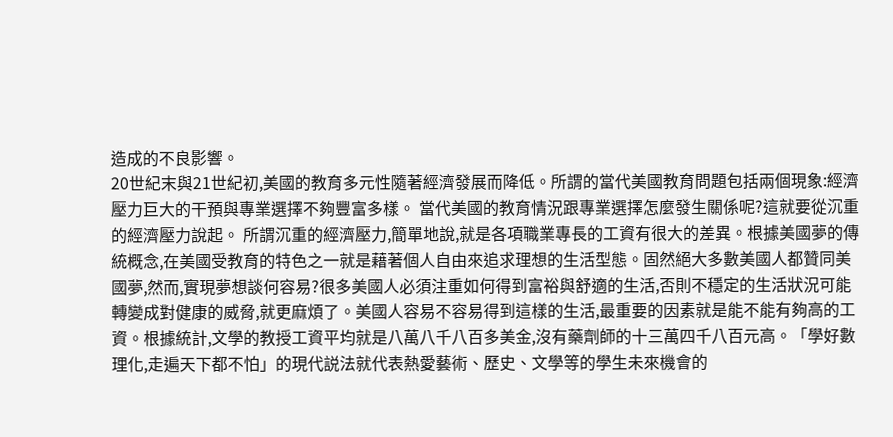造成的不良影響。
20世紀末與21世紀初,美國的教育多元性隨著經濟發展而降低。所謂的當代美國教育問題包括兩個現象:經濟壓力巨大的干預與專業選擇不夠豐富多樣。 當代美國的教育情況跟專業選擇怎麼發生關係呢?這就要從沉重的經濟壓力說起。 所謂沉重的經濟壓力,簡單地說,就是各項職業專長的工資有很大的差異。根據美國夢的傳統概念,在美國受教育的特色之一就是藉著個人自由來追求理想的生活型態。固然絕大多數美國人都贊同美國夢,然而,實現夢想談何容易?很多美國人必須注重如何得到富裕與舒適的生活,否則不穩定的生活狀況可能轉變成對健康的威脅,就更麻煩了。美國人容易不容易得到這樣的生活,最重要的因素就是能不能有夠高的工資。根據統計,文學的教授工資平均就是八萬八千八百多美金,沒有藥劑師的十三萬四千八百元高。「學好數理化,走遍天下都不怕」的現代説法就代表熱愛藝術、歷史、文學等的學生未來機會的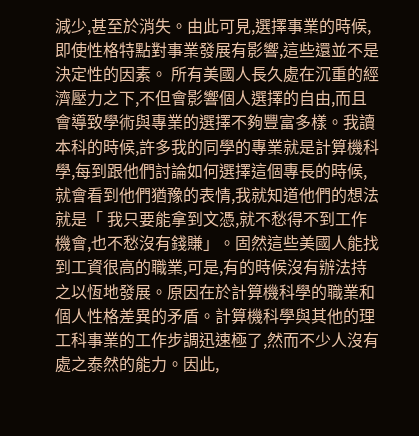減少,甚至於消失。由此可見,選擇事業的時候,即使性格特點對事業發展有影響,這些還並不是決定性的因素。 所有美國人長久處在沉重的經濟壓力之下,不但會影響個人選擇的自由,而且會導致學術與專業的選擇不夠豐富多樣。我讀本科的時候,許多我的同學的專業就是計算機科學,每到跟他們討論如何選擇這個專長的時候,就會看到他們猶豫的表情,我就知道他們的想法就是「 我只要能拿到文憑,就不愁得不到工作機會,也不愁沒有錢賺」。固然這些美國人能找到工資很高的職業,可是,有的時候沒有辦法持之以恆地發展。原因在於計算機科學的職業和個人性格差異的矛盾。計算機科學與其他的理工科事業的工作步調迅速極了,然而不少人沒有處之泰然的能力。因此,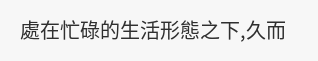處在忙碌的生活形態之下,久而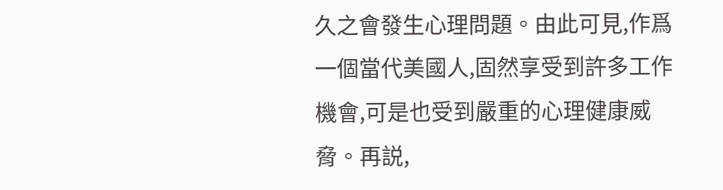久之會發生心理問題。由此可見,作爲一個當代美國人,固然享受到許多工作機會,可是也受到嚴重的心理健康威脅。再説,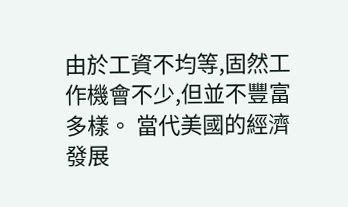由於工資不均等,固然工作機會不少,但並不豐富多樣。 當代美國的經濟發展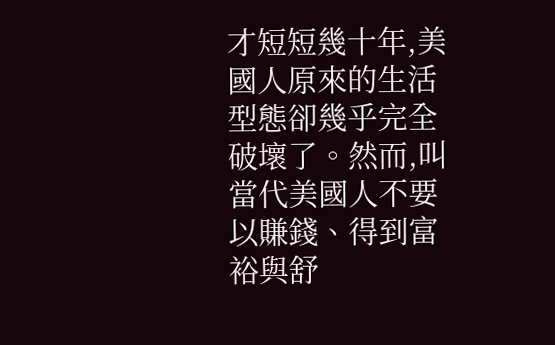才短短幾十年,美國人原來的生活型態卻幾乎完全破壞了。然而,叫當代美國人不要以賺錢、得到富裕與舒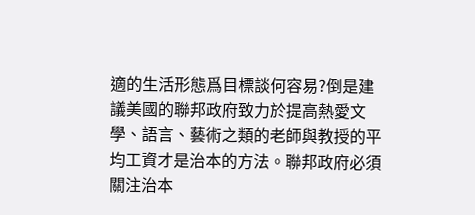適的生活形態爲目標談何容易?倒是建議美國的聯邦政府致力於提高熱愛文學、語言、藝術之類的老師與教授的平均工資才是治本的方法。聯邦政府必須關注治本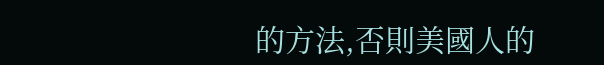的方法,否則美國人的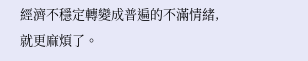經濟不穩定轉變成普遍的不滿情緒,就更麻煩了。